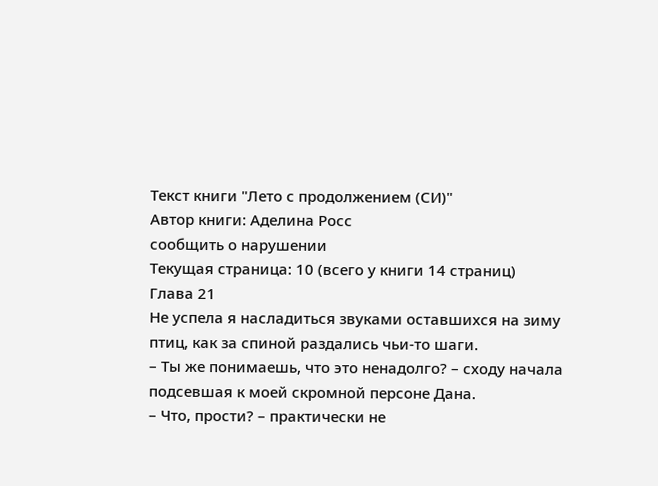Текст книги "Лето с продолжением (СИ)"
Автор книги: Аделина Росс
сообщить о нарушении
Текущая страница: 10 (всего у книги 14 страниц)
Глава 21
Не успела я насладиться звуками оставшихся на зиму птиц, как за спиной раздались чьи-то шаги.
– Ты же понимаешь, что это ненадолго? – сходу начала подсевшая к моей скромной персоне Дана.
– Что, прости? – практически не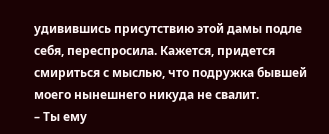удивившись присутствию этой дамы подле себя, переспросила. Кажется, придется смириться с мыслью, что подружка бывшей моего нынешнего никуда не свалит.
– Ты ему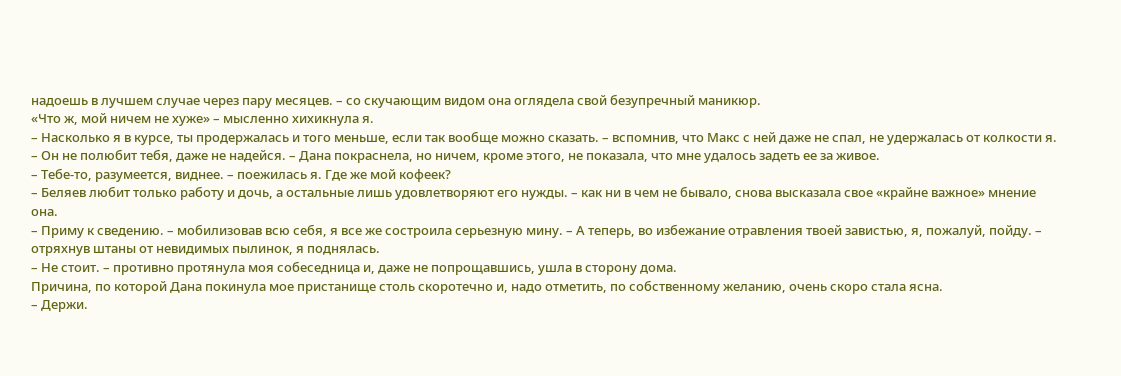надоешь в лучшем случае через пару месяцев. – со скучающим видом она оглядела свой безупречный маникюр.
«Что ж, мой ничем не хуже» – мысленно хихикнула я.
– Насколько я в курсе, ты продержалась и того меньше, если так вообще можно сказать. – вспомнив, что Макс с ней даже не спал, не удержалась от колкости я.
– Он не полюбит тебя, даже не надейся. – Дана покраснела, но ничем, кроме этого, не показала, что мне удалось задеть ее за живое.
– Тебе-то, разумеется, виднее. – поежилась я. Где же мой кофеек?
– Беляев любит только работу и дочь, а остальные лишь удовлетворяют его нужды. – как ни в чем не бывало, снова высказала свое «крайне важное» мнение она.
– Приму к сведению. – мобилизовав всю себя, я все же состроила серьезную мину. – А теперь, во избежание отравления твоей завистью, я, пожалуй, пойду. – отряхнув штаны от невидимых пылинок, я поднялась.
– Не стоит. – противно протянула моя собеседница и, даже не попрощавшись, ушла в сторону дома.
Причина, по которой Дана покинула мое пристанище столь скоротечно и, надо отметить, по собственному желанию, очень скоро стала ясна.
– Держи.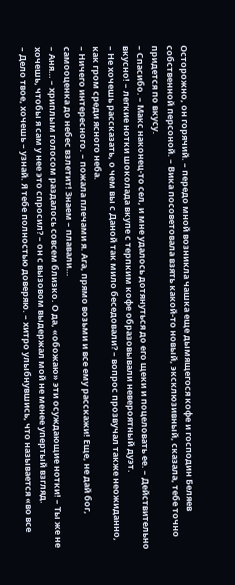Осторожно, он горячий. – передо мной возникла чашка еще дымящегося кофе и господин Беляев собственной персоной. – Вика посоветовала взять какой-то новый, эксклюзивный, сказала, тебе точно придется по вкусу.
– Спасибо. – Макс наконец-то сел, и мне удалось дотянуться до его щеки и поцеловать ее. – Действительно вкусно! – легкие нотки шоколада вкупе с терпким кофе образовывали невероятный дуэт.
– Не хочешь рассказать, о чем вы с Даной так мило беседовали? – вопрос прозвучал также неожиданно, как гром среди ясного неба.
– Ничего интересного. – пожала плечами я. Ага, прямо возьми и все ему расскажи! Еще, не дай бог, самооценка до небес взлетит! Знаем – плавали…
– Аня… – хриплым голосом раздалось совсем близко. О да, «обожаю» эти осуждающие нотки! – Ты же не хочешь, чтобы я сам у нее это спросил? – он с вызовом выдержал мой не менее упертый взгляд.
– Дело твое, хочешь – узнай. Я тебе полностью доверяю. – хитро улыбнувшись, что называется «во все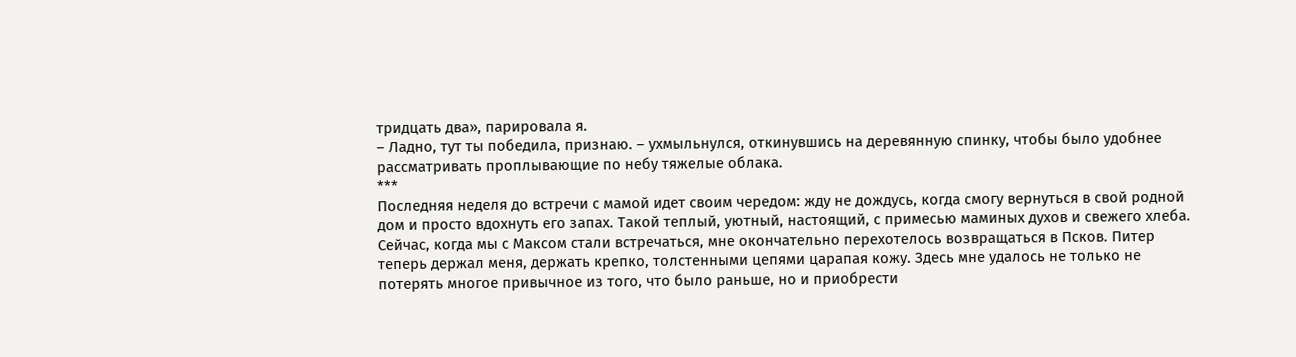тридцать два», парировала я.
– Ладно, тут ты победила, признаю. – ухмыльнулся, откинувшись на деревянную спинку, чтобы было удобнее рассматривать проплывающие по небу тяжелые облака.
***
Последняя неделя до встречи с мамой идет своим чередом: жду не дождусь, когда смогу вернуться в свой родной дом и просто вдохнуть его запах. Такой теплый, уютный, настоящий, с примесью маминых духов и свежего хлеба.
Сейчас, когда мы с Максом стали встречаться, мне окончательно перехотелось возвращаться в Псков. Питер теперь держал меня, держать крепко, толстенными цепями царапая кожу. Здесь мне удалось не только не потерять многое привычное из того, что было раньше, но и приобрести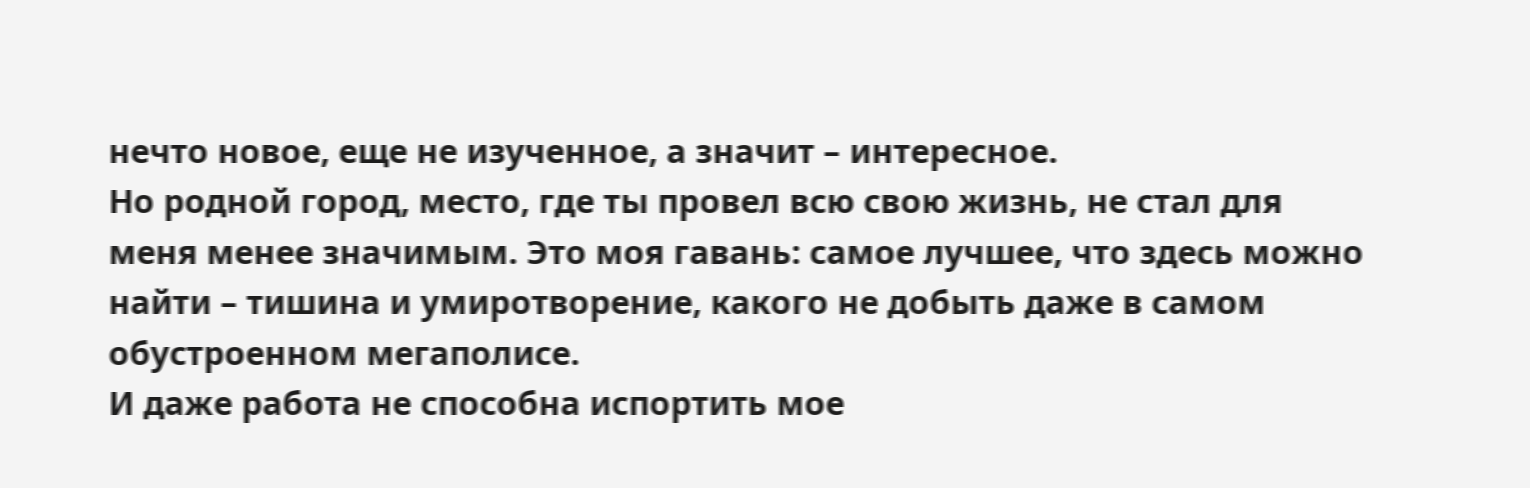нечто новое, еще не изученное, а значит – интересное.
Но родной город, место, где ты провел всю свою жизнь, не стал для меня менее значимым. Это моя гавань: самое лучшее, что здесь можно найти – тишина и умиротворение, какого не добыть даже в самом обустроенном мегаполисе.
И даже работа не способна испортить мое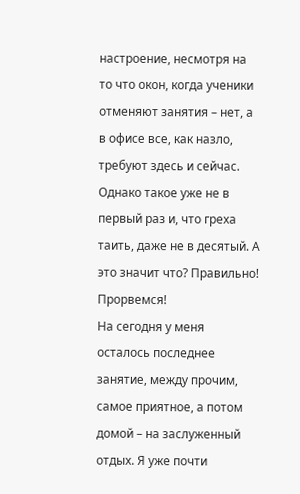настроение, несмотря на то что окон, когда ученики отменяют занятия – нет, а в офисе все, как назло, требуют здесь и сейчас. Однако такое уже не в первый раз и, что греха таить, даже не в десятый. А это значит что? Правильно! Прорвемся!
На сегодня у меня осталось последнее занятие, между прочим, самое приятное, а потом домой – на заслуженный отдых. Я уже почти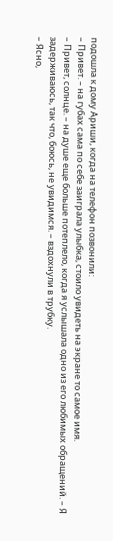подошла к дому Ариши, когда на телефон позвонили:
– Привет. – на губах сама по себе заиграла улыбка, стоило увидеть на экране то самое имя.
– Привет, солнце. – на душе еще больше потеплело, когда я услышала одно из его любимых обращений. – Я задерживаюсь, так что, боюсь, не увидимся. – вздохнули в трубку.
– Ясно,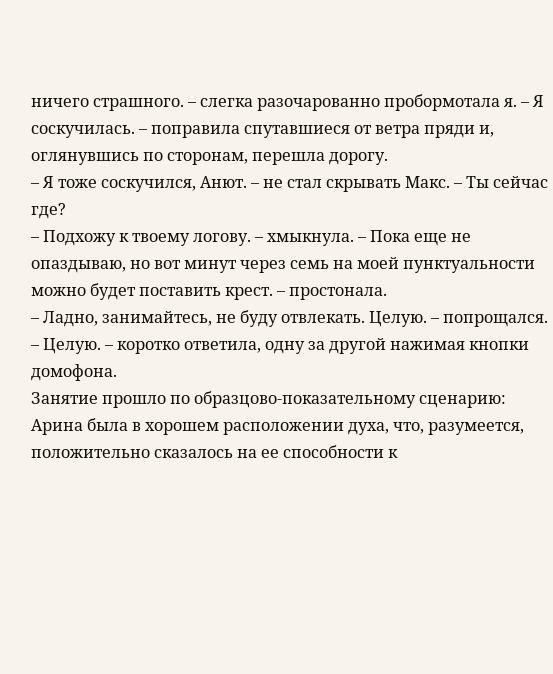ничего страшного. – слегка разочарованно пробормотала я. – Я соскучилась. – поправила спутавшиеся от ветра пряди и, оглянувшись по сторонам, перешла дорогу.
– Я тоже соскучился, Анют. – не стал скрывать Макс. – Ты сейчас где?
– Подхожу к твоему логову. – хмыкнула. – Пока еще не опаздываю, но вот минут через семь на моей пунктуальности можно будет поставить крест. – простонала.
– Ладно, занимайтесь, не буду отвлекать. Целую. – попрощался.
– Целую. – коротко ответила, одну за другой нажимая кнопки домофона.
Занятие прошло по образцово-показательному сценарию: Арина была в хорошем расположении духа, что, разумеется, положительно сказалось на ее способности к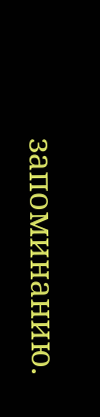запоминанию.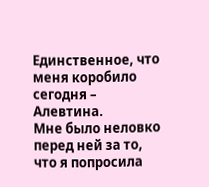Единственное, что меня коробило сегодня – Алевтина.
Мне было неловко перед ней за то, что я попросила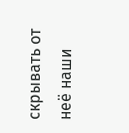скрывать от неё наши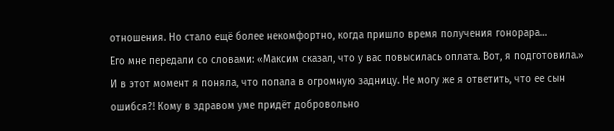отношения. Но стало ещё более некомфортно, когда пришло время получения гонорара…
Его мне передали со словами: «Максим сказал, что у вас повысилась оплата. Вот, я подготовила.»
И в этот момент я поняла, что попала в огромную задницу. Не могу же я ответить, что ее сын ошибся?! Кому в здравом уме придёт добровольно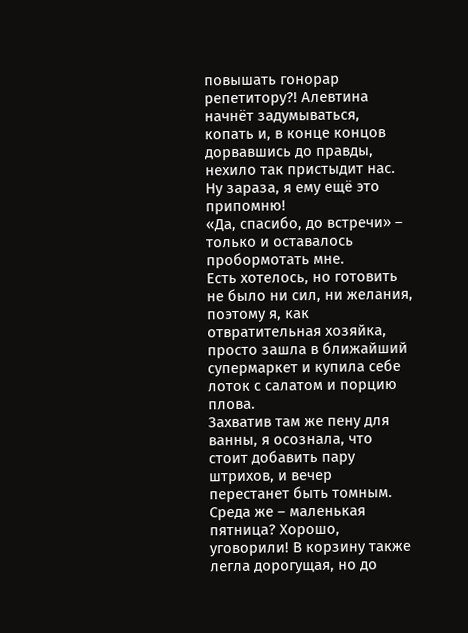повышать гонорар репетитору?! Алевтина начнёт задумываться, копать и, в конце концов дорвавшись до правды, нехило так пристыдит нас. Ну зараза, я ему ещё это припомню!
«Да, спасибо, до встречи» – только и оставалось пробормотать мне.
Есть хотелось, но готовить не было ни сил, ни желания, поэтому я, как отвратительная хозяйка, просто зашла в ближайший супермаркет и купила себе лоток с салатом и порцию плова.
Захватив там же пену для ванны, я осознала, что стоит добавить пару штрихов, и вечер перестанет быть томным. Среда же – маленькая пятница? Хорошо, уговорили! В корзину также легла дорогущая, но до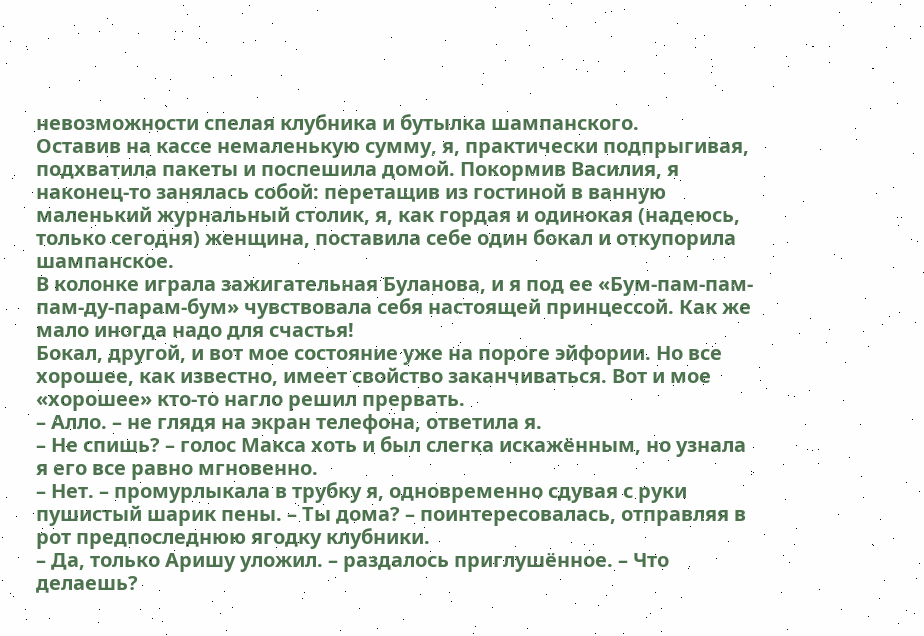невозможности спелая клубника и бутылка шампанского.
Оставив на кассе немаленькую сумму, я, практически подпрыгивая, подхватила пакеты и поспешила домой. Покормив Василия, я наконец-то занялась собой: перетащив из гостиной в ванную маленький журнальный столик, я, как гордая и одинокая (надеюсь, только сегодня) женщина, поставила себе один бокал и откупорила шампанское.
В колонке играла зажигательная Буланова, и я под ее «Бум-пам-пам-пам-ду-парам-бум» чувствовала себя настоящей принцессой. Как же мало иногда надо для счастья!
Бокал, другой, и вот мое состояние уже на пороге эйфории. Но все хорошее, как известно, имеет свойство заканчиваться. Вот и мое «хорошее» кто-то нагло решил прервать.
– Алло. – не глядя на экран телефона, ответила я.
– Не спишь? – голос Макса хоть и был слегка искажённым, но узнала я его все равно мгновенно.
– Нет. – промурлыкала в трубку я, одновременно сдувая с руки пушистый шарик пены. – Ты дома? – поинтересовалась, отправляя в рот предпоследнюю ягодку клубники.
– Да, только Аришу уложил. – раздалось приглушённое. – Что делаешь?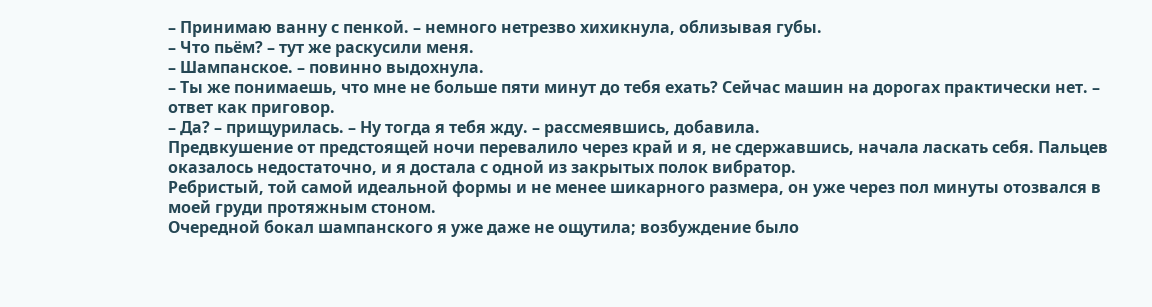– Принимаю ванну с пенкой. – немного нетрезво хихикнула, облизывая губы.
– Что пьём? – тут же раскусили меня.
– Шампанское. – повинно выдохнула.
– Ты же понимаешь, что мне не больше пяти минут до тебя ехать? Сейчас машин на дорогах практически нет. – ответ как приговор.
– Да? – прищурилась. – Ну тогда я тебя жду. – рассмеявшись, добавила.
Предвкушение от предстоящей ночи перевалило через край и я, не сдержавшись, начала ласкать себя. Пальцев оказалось недостаточно, и я достала с одной из закрытых полок вибратор.
Ребристый, той самой идеальной формы и не менее шикарного размера, он уже через пол минуты отозвался в моей груди протяжным стоном.
Очередной бокал шампанского я уже даже не ощутила; возбуждение было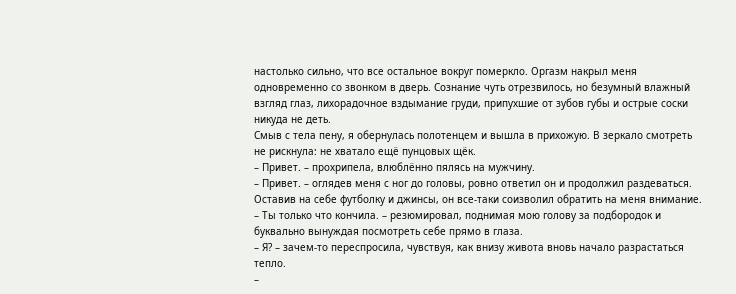настолько сильно, что все остальное вокруг померкло. Оргазм накрыл меня одновременно со звонком в дверь. Сознание чуть отрезвилось, но безумный влажный взгляд глаз, лихорадочное вздымание груди, припухшие от зубов губы и острые соски никуда не деть.
Смыв с тела пену, я обернулась полотенцем и вышла в прихожую. В зеркало смотреть не рискнула: не хватало ещё пунцовых щёк.
– Привет. – прохрипела, влюблённо пялясь на мужчину.
– Привет. – оглядев меня с ног до головы, ровно ответил он и продолжил раздеваться.
Оставив на себе футболку и джинсы, он все-таки соизволил обратить на меня внимание.
– Ты только что кончила. – резюмировал, поднимая мою голову за подбородок и буквально вынуждая посмотреть себе прямо в глаза.
– Я? – зачем-то переспросила, чувствуя, как внизу живота вновь начало разрастаться тепло.
–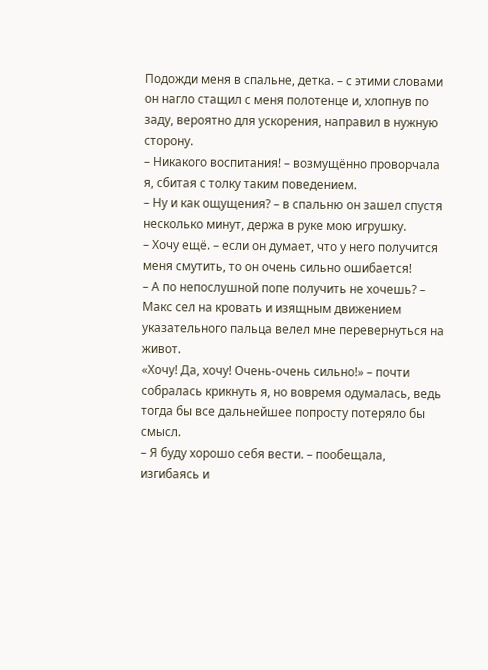Подожди меня в спальне, детка. – с этими словами он нагло стащил с меня полотенце и, хлопнув по заду, вероятно для ускорения, направил в нужную сторону.
– Никакого воспитания! – возмущённо проворчала я, сбитая с толку таким поведением.
– Ну и как ощущения? – в спальню он зашел спустя несколько минут, держа в руке мою игрушку.
– Хочу ещё. – если он думает, что у него получится меня смутить, то он очень сильно ошибается!
– А по непослушной попе получить не хочешь? – Макс сел на кровать и изящным движением указательного пальца велел мне перевернуться на живот.
«Хочу! Да, хочу! Очень-очень сильно!» – почти собралась крикнуть я, но вовремя одумалась, ведь тогда бы все дальнейшее попросту потеряло бы смысл.
– Я буду хорошо себя вести. – пообещала, изгибаясь и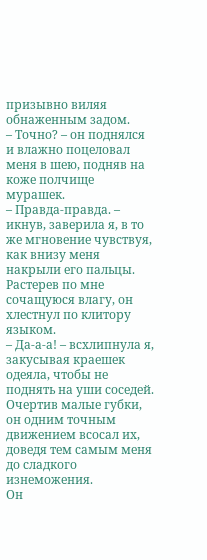призывно виляя обнаженным задом.
– Точно? – он поднялся и влажно поцеловал меня в шею, подняв на коже полчище мурашек.
– Правда-правда. – икнув, заверила я, в то же мгновение чувствуя, как внизу меня накрыли его пальцы. Растерев по мне сочащуюся влагу, он хлестнул по клитору языком.
– Да-а-а! – всхлипнула я, закусывая краешек одеяла, чтобы не поднять на уши соседей. Очертив малые губки, он одним точным движением всосал их, доведя тем самым меня до сладкого изнеможения.
Он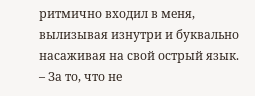ритмично входил в меня, вылизывая изнутри и буквально насаживая на свой острый язык.
– За то, что не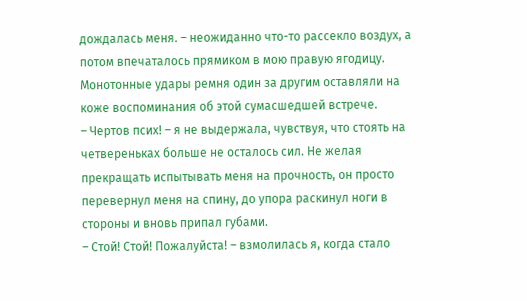дождалась меня. – неожиданно что-то рассекло воздух, а потом впечаталось прямиком в мою правую ягодицу. Монотонные удары ремня один за другим оставляли на коже воспоминания об этой сумасшедшей встрече.
– Чертов псих! – я не выдержала, чувствуя, что стоять на четвереньках больше не осталось сил. Не желая прекращать испытывать меня на прочность, он просто перевернул меня на спину, до упора раскинул ноги в стороны и вновь припал губами.
– Стой! Стой! Пожалуйста! – взмолилась я, когда стало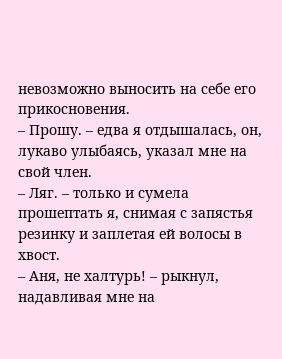невозможно выносить на себе его прикосновения.
– Прошу. – едва я отдышалась, он, лукаво улыбаясь, указал мне на свой член.
– Ляг. – только и сумела прошептать я, снимая с запястья резинку и заплетая ей волосы в хвост.
– Аня, не халтурь! – рыкнул, надавливая мне на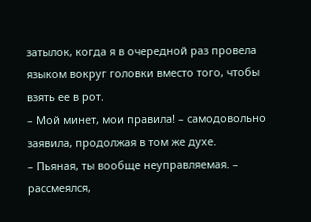затылок, когда я в очередной раз провела языком вокруг головки вместо того, чтобы взять ее в рот.
– Мой минет, мои правила! – самодовольно заявила, продолжая в том же духе.
– Пьяная, ты вообще неуправляемая. – рассмеялся,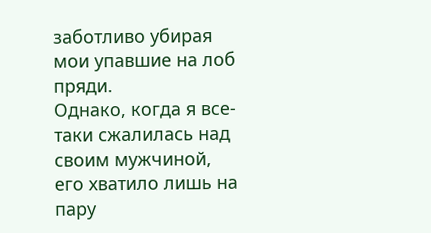заботливо убирая мои упавшие на лоб пряди.
Однако, когда я все-таки сжалилась над своим мужчиной, его хватило лишь на пару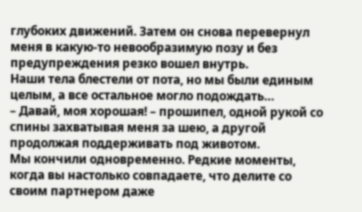глубоких движений. Затем он снова перевернул меня в какую-то невообразимую позу и без предупреждения резко вошел внутрь.
Наши тела блестели от пота, но мы были единым целым, а все остальное могло подождать…
– Давай, моя хорошая! – прошипел, одной рукой со спины захватывая меня за шею, а другой продолжая поддерживать под животом.
Мы кончили одновременно. Редкие моменты, когда вы настолько совпадаете, что делите со своим партнером даже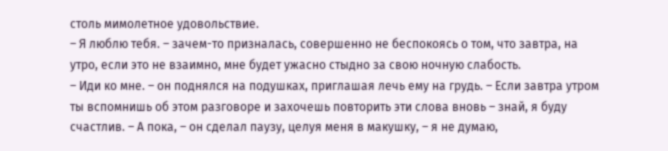столь мимолетное удовольствие.
– Я люблю тебя. – зачем-то призналась, совершенно не беспокоясь о том, что завтра, на утро, если это не взаимно, мне будет ужасно стыдно за свою ночную слабость.
– Иди ко мне. – он поднялся на подушках, приглашая лечь ему на грудь. – Если завтра утром ты вспомнишь об этом разговоре и захочешь повторить эти слова вновь – знай, я буду счастлив. – А пока, – он сделал паузу, целуя меня в макушку, – я не думаю,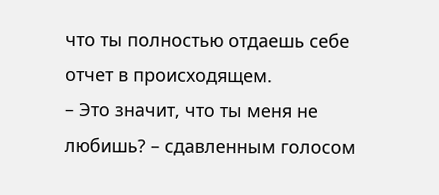что ты полностью отдаешь себе отчет в происходящем.
– Это значит, что ты меня не любишь? – сдавленным голосом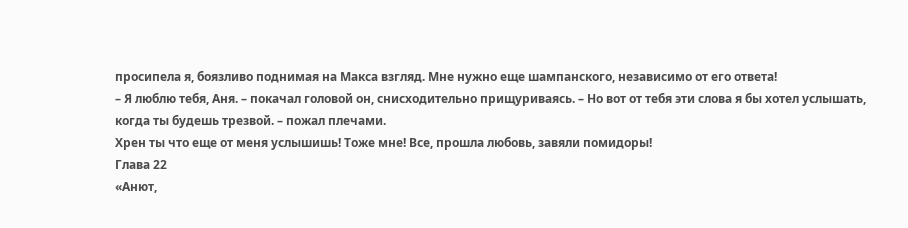просипела я, боязливо поднимая на Макса взгляд. Мне нужно еще шампанского, независимо от его ответа!
– Я люблю тебя, Аня. – покачал головой он, снисходительно прищуриваясь. – Но вот от тебя эти слова я бы хотел услышать, когда ты будешь трезвой. – пожал плечами.
Хрен ты что еще от меня услышишь! Тоже мне! Все, прошла любовь, завяли помидоры!
Глава 22
«Анют,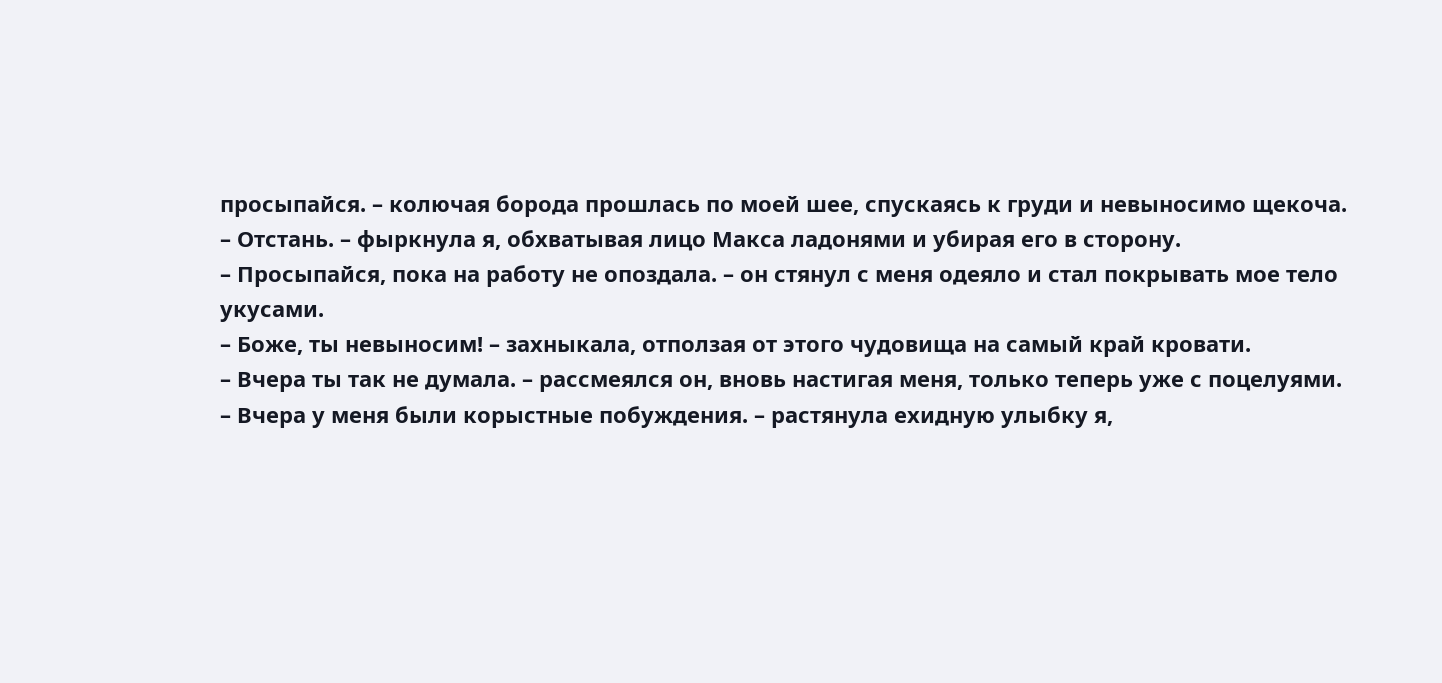просыпайся. – колючая борода прошлась по моей шее, спускаясь к груди и невыносимо щекоча.
– Отстань. – фыркнула я, обхватывая лицо Макса ладонями и убирая его в сторону.
– Просыпайся, пока на работу не опоздала. – он стянул с меня одеяло и стал покрывать мое тело укусами.
– Боже, ты невыносим! – захныкала, отползая от этого чудовища на самый край кровати.
– Вчера ты так не думала. – рассмеялся он, вновь настигая меня, только теперь уже с поцелуями.
– Вчера у меня были корыстные побуждения. – растянула ехидную улыбку я,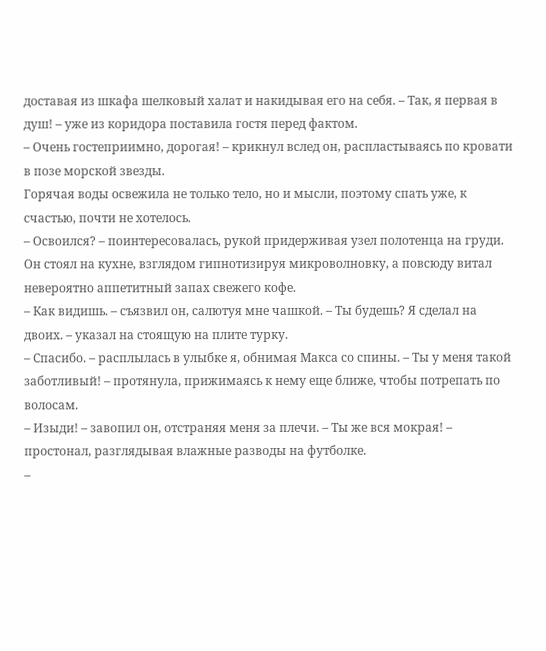доставая из шкафа шелковый халат и накидывая его на себя. – Так, я первая в душ! – уже из коридора поставила гостя перед фактом.
– Очень гостеприимно, дорогая! – крикнул вслед он, распластываясь по кровати в позе морской звезды.
Горячая воды освежила не только тело, но и мысли, поэтому спать уже, к счастью, почти не хотелось.
– Освоился? – поинтересовалась, рукой придерживая узел полотенца на груди.
Он стоял на кухне, взглядом гипнотизируя микроволновку, а повсюду витал невероятно аппетитный запах свежего кофе.
– Как видишь. – съязвил он, салютуя мне чашкой. – Ты будешь? Я сделал на двоих. – указал на стоящую на плите турку.
– Спасибо. – расплылась в улыбке я, обнимая Макса со спины. – Ты у меня такой заботливый! – протянула, прижимаясь к нему еще ближе, чтобы потрепать по волосам.
– Изыди! – завопил он, отстраняя меня за плечи. – Ты же вся мокрая! – простонал, разглядывая влажные разводы на футболке.
–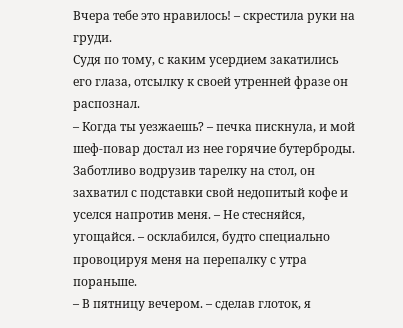Вчера тебе это нравилось! – скрестила руки на груди.
Судя по тому, с каким усердием закатились его глаза, отсылку к своей утренней фразе он распознал.
– Когда ты уезжаешь? – печка пискнула, и мой шеф-повар достал из нее горячие бутерброды. Заботливо водрузив тарелку на стол, он захватил с подставки свой недопитый кофе и уселся напротив меня. – Не стесняйся, угощайся. – осклабился, будто специально провоцируя меня на перепалку с утра пораньше.
– В пятницу вечером. – сделав глоток, я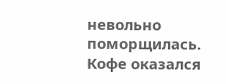невольно поморщилась. Кофе оказался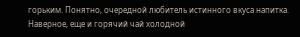горьким. Понятно, очередной любитель истинного вкуса напитка. Наверное, еще и горячий чай холодной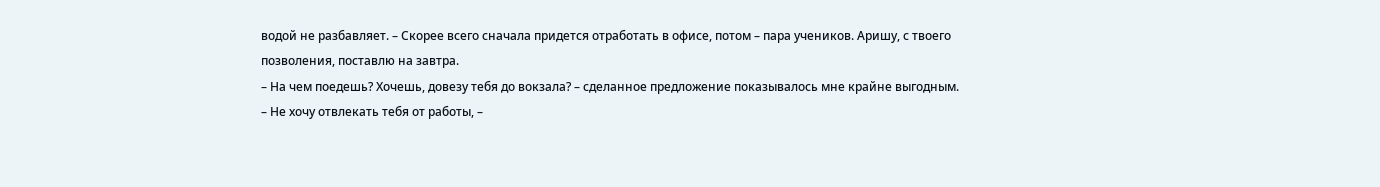водой не разбавляет. – Скорее всего сначала придется отработать в офисе, потом – пара учеников. Аришу, с твоего позволения, поставлю на завтра.
– На чем поедешь? Хочешь, довезу тебя до вокзала? – сделанное предложение показывалось мне крайне выгодным.
– Не хочу отвлекать тебя от работы, –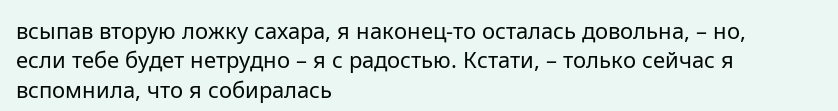всыпав вторую ложку сахара, я наконец-то осталась довольна, – но, если тебе будет нетрудно – я с радостью. Кстати, – только сейчас я вспомнила, что я собиралась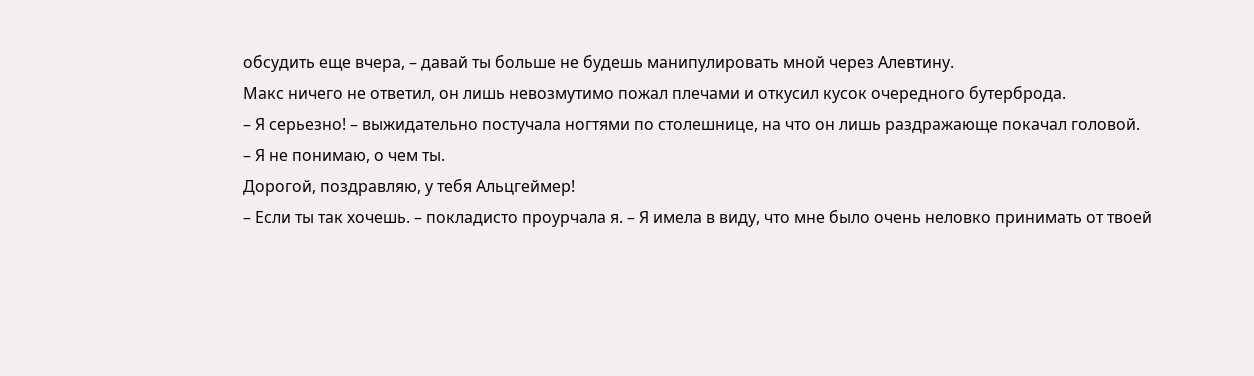обсудить еще вчера, – давай ты больше не будешь манипулировать мной через Алевтину.
Макс ничего не ответил, он лишь невозмутимо пожал плечами и откусил кусок очередного бутерброда.
– Я серьезно! – выжидательно постучала ногтями по столешнице, на что он лишь раздражающе покачал головой.
– Я не понимаю, о чем ты.
Дорогой, поздравляю, у тебя Альцгеймер!
– Если ты так хочешь. – покладисто проурчала я. – Я имела в виду, что мне было очень неловко принимать от твоей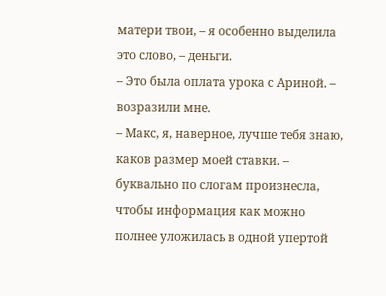матери твои, – я особенно выделила это слово, – деньги.
– Это была оплата урока с Ариной. – возразили мне.
– Макс, я, наверное, лучше тебя знаю, каков размер моей ставки. – буквально по слогам произнесла, чтобы информация как можно полнее уложилась в одной упертой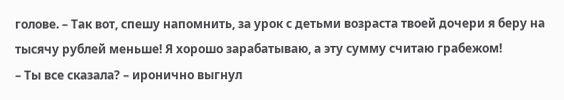голове. – Так вот, спешу напомнить, за урок с детьми возраста твоей дочери я беру на тысячу рублей меньше! Я хорошо зарабатываю, а эту сумму считаю грабежом!
– Ты все сказала? – иронично выгнул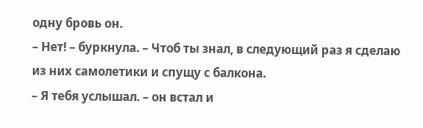одну бровь он.
– Нет! – буркнула. – Чтоб ты знал, в следующий раз я сделаю из них самолетики и спущу с балкона.
– Я тебя услышал. – он встал и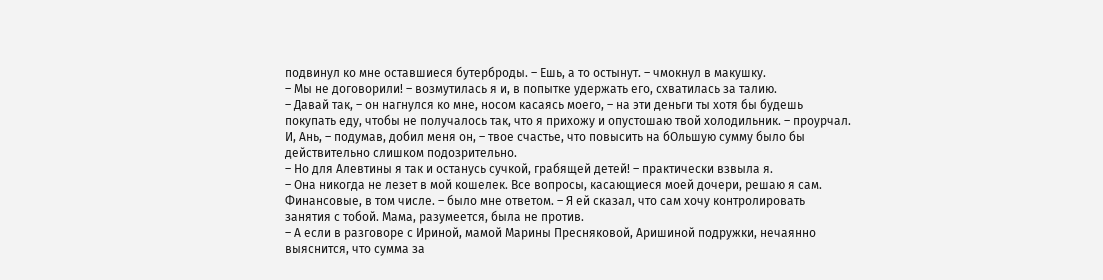подвинул ко мне оставшиеся бутерброды. – Ешь, а то остынут. – чмокнул в макушку.
– Мы не договорили! – возмутилась я и, в попытке удержать его, схватилась за талию.
– Давай так, – он нагнулся ко мне, носом касаясь моего, – на эти деньги ты хотя бы будешь покупать еду, чтобы не получалось так, что я прихожу и опустошаю твой холодильник. – проурчал. И, Ань, – подумав, добил меня он, – твое счастье, что повысить на бОльшую сумму было бы действительно слишком подозрительно.
– Но для Алевтины я так и останусь сучкой, грабящей детей! – практически взвыла я.
– Она никогда не лезет в мой кошелек. Все вопросы, касающиеся моей дочери, решаю я сам. Финансовые, в том числе. – было мне ответом. – Я ей сказал, что сам хочу контролировать занятия с тобой. Мама, разумеется, была не против.
– А если в разговоре с Ириной, мамой Марины Пресняковой, Аришиной подружки, нечаянно выяснится, что сумма за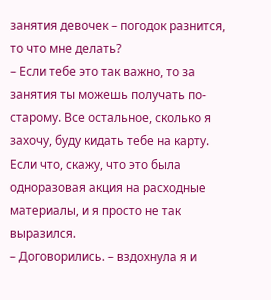занятия девочек – погодок разнится, то что мне делать?
– Если тебе это так важно, то за занятия ты можешь получать по-старому. Все остальное, сколько я захочу, буду кидать тебе на карту. Если что, скажу, что это была одноразовая акция на расходные материалы, и я просто не так выразился.
– Договорились. – вздохнула я и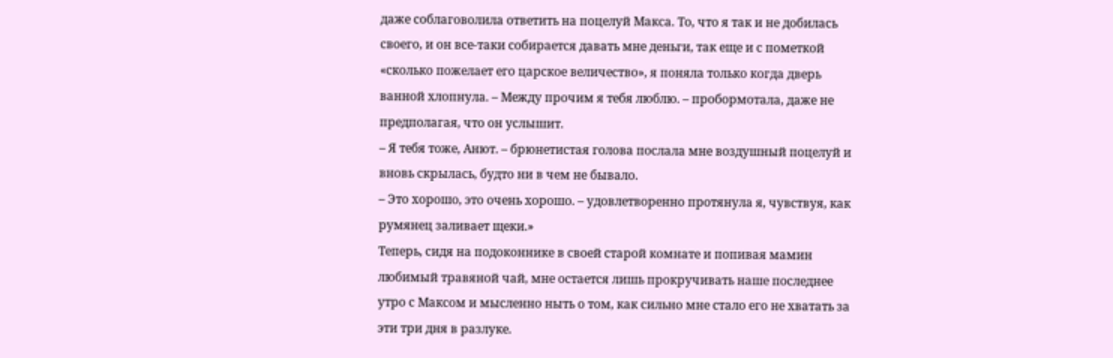даже соблаговолила ответить на поцелуй Макса. То, что я так и не добилась своего, и он все-таки собирается давать мне деньги, так еще и с пометкой «сколько пожелает его царское величество», я поняла только когда дверь ванной хлопнула. – Между прочим я тебя люблю. – пробормотала, даже не предполагая, что он услышит.
– Я тебя тоже, Анют. – брюнетистая голова послала мне воздушный поцелуй и вновь скрылась, будто ни в чем не бывало.
– Это хорошо, это очень хорошо. – удовлетворенно протянула я, чувствуя, как румянец заливает щеки.»
Теперь, сидя на подоконнике в своей старой комнате и попивая мамин любимый травяной чай, мне остается лишь прокручивать наше последнее утро с Максом и мысленно ныть о том, как сильно мне стало его не хватать за эти три дня в разлуке.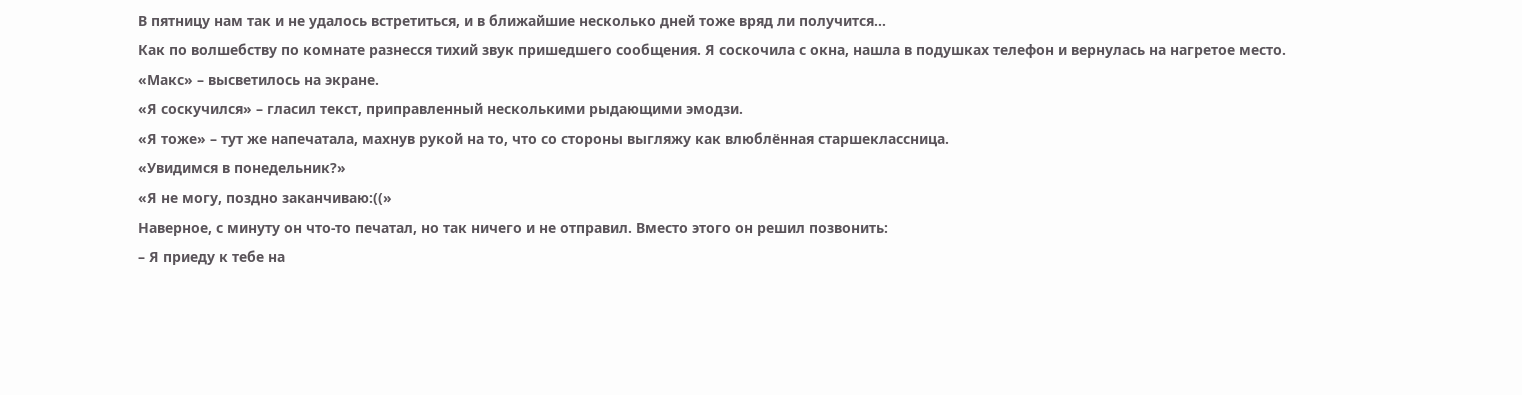В пятницу нам так и не удалось встретиться, и в ближайшие несколько дней тоже вряд ли получится…
Как по волшебству по комнате разнесся тихий звук пришедшего сообщения. Я соскочила с окна, нашла в подушках телефон и вернулась на нагретое место.
«Макс» – высветилось на экране.
«Я соскучился» – гласил текст, приправленный несколькими рыдающими эмодзи.
«Я тоже» – тут же напечатала, махнув рукой на то, что со стороны выгляжу как влюблённая старшеклассница.
«Увидимся в понедельник?»
«Я не могу, поздно заканчиваю:((»
Наверное, с минуту он что-то печатал, но так ничего и не отправил. Вместо этого он решил позвонить:
– Я приеду к тебе на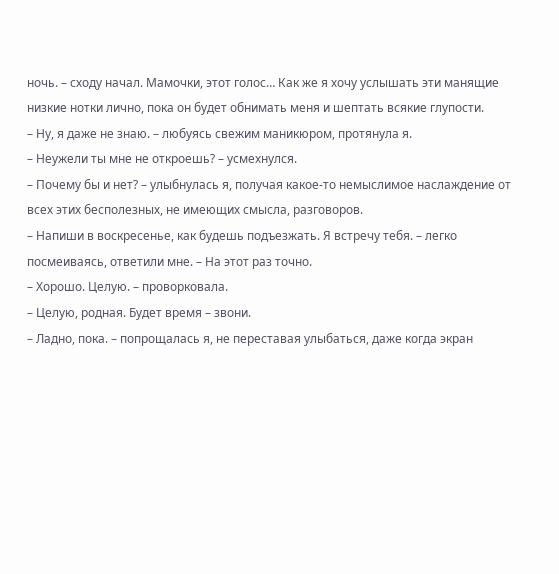ночь. – сходу начал. Мамочки, этот голос… Как же я хочу услышать эти манящие низкие нотки лично, пока он будет обнимать меня и шептать всякие глупости.
– Ну, я даже не знаю. – любуясь свежим маникюром, протянула я.
– Неужели ты мне не откроешь? – усмехнулся.
– Почему бы и нет? – улыбнулась я, получая какое-то немыслимое наслаждение от всех этих бесполезных, не имеющих смысла, разговоров.
– Напиши в воскресенье, как будешь подъезжать. Я встречу тебя. – легко посмеиваясь, ответили мне. – На этот раз точно.
– Хорошо. Целую. – проворковала.
– Целую, родная. Будет время – звони.
– Ладно, пока. – попрощалась я, не переставая улыбаться, даже когда экран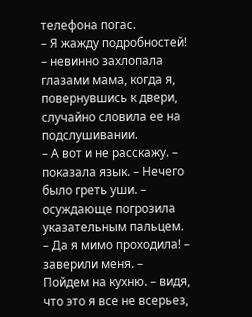телефона погас.
– Я жажду подробностей! – невинно захлопала глазами мама, когда я, повернувшись к двери, случайно словила ее на подслушивании.
– А вот и не расскажу. – показала язык. – Нечего было греть уши. – осуждающе погрозила указательным пальцем.
– Да я мимо проходила! – заверили меня. – Пойдем на кухню. – видя, что это я все не всерьез,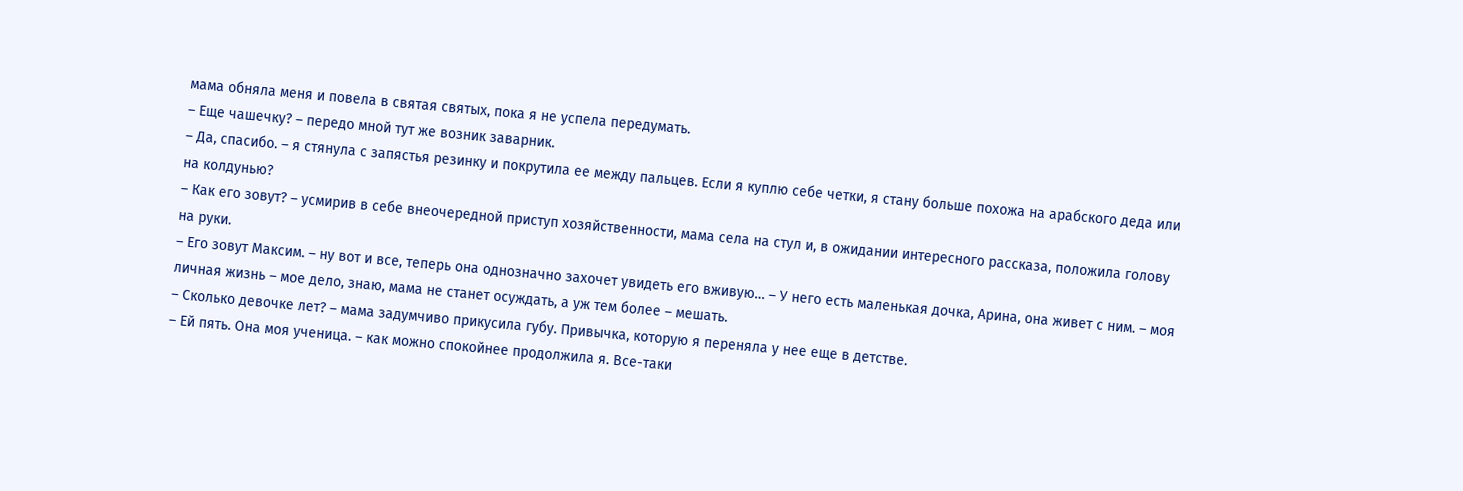мама обняла меня и повела в святая святых, пока я не успела передумать.
– Еще чашечку? – передо мной тут же возник заварник.
– Да, спасибо. – я стянула с запястья резинку и покрутила ее между пальцев. Если я куплю себе четки, я стану больше похожа на арабского деда или на колдунью?
– Как его зовут? – усмирив в себе внеочередной приступ хозяйственности, мама села на стул и, в ожидании интересного рассказа, положила голову на руки.
– Его зовут Максим. – ну вот и все, теперь она однозначно захочет увидеть его вживую… – У него есть маленькая дочка, Арина, она живет с ним. – моя личная жизнь – мое дело, знаю, мама не станет осуждать, а уж тем более – мешать.
– Сколько девочке лет? – мама задумчиво прикусила губу. Привычка, которую я переняла у нее еще в детстве.
– Ей пять. Она моя ученица. – как можно спокойнее продолжила я. Все-таки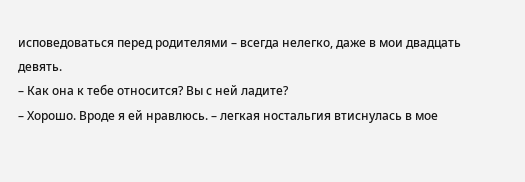исповедоваться перед родителями – всегда нелегко, даже в мои двадцать девять.
– Как она к тебе относится? Вы с ней ладите?
– Хорошо. Вроде я ей нравлюсь. – легкая ностальгия втиснулась в мое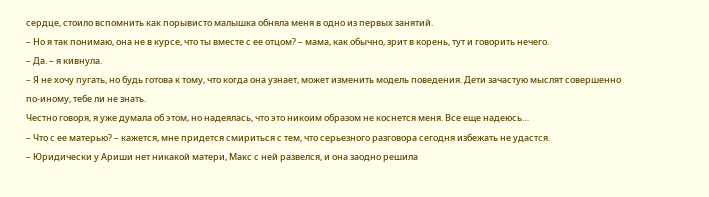сердце, стоило вспомнить как порывисто малышка обняла меня в одно из первых занятий.
– Но я так понимаю, она не в курсе, что ты вместе с ее отцом? – мама, как обычно, зрит в корень, тут и говорить нечего.
– Да. – я кивнула.
– Я не хочу пугать, но будь готова к тому, что когда она узнает, может изменить модель поведения. Дети зачастую мыслят совершенно по-иному, тебе ли не знать.
Честно говоря, я уже думала об этом, но надеялась, что это никоим образом не коснется меня. Все еще надеюсь…
– Что с ее матерью? – кажется, мне придется смириться с тем, что серьезного разговора сегодня избежать не удастся.
– Юридически у Ариши нет никакой матери, Макс с ней развелся, и она заодно решила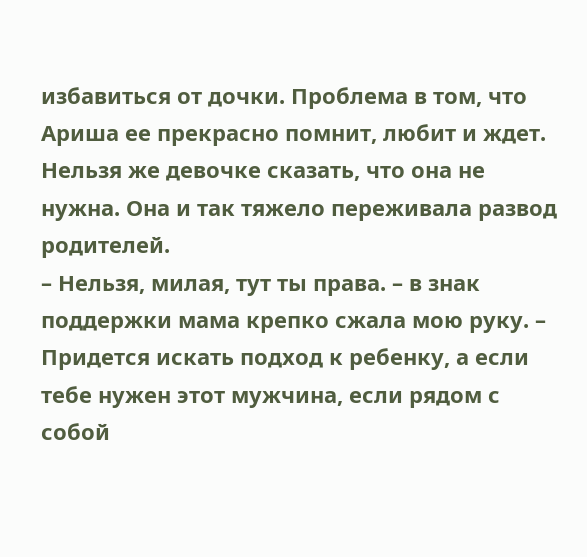избавиться от дочки. Проблема в том, что Ариша ее прекрасно помнит, любит и ждет. Нельзя же девочке сказать, что она не нужна. Она и так тяжело переживала развод родителей.
– Нельзя, милая, тут ты права. – в знак поддержки мама крепко сжала мою руку. – Придется искать подход к ребенку, а если тебе нужен этот мужчина, если рядом с собой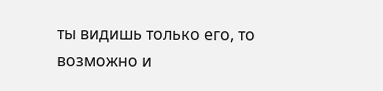ты видишь только его, то возможно и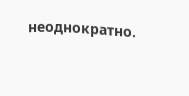неоднократно.